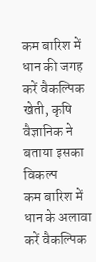कम बारिश में धान की जगह करें वैकल्पिक खेती, कृषि वैज्ञानिक ने बताया इसका विकल्प
कम बारिश में धान के अलावा करें वैकल्पिक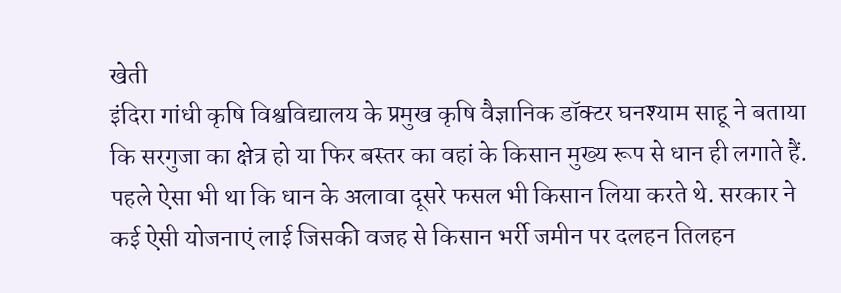खेती
इंदिरा गांधी कृषि विश्वविद्यालय के प्रमुख कृषि वैज्ञानिक डॉक्टर घनश्याम साहू ने बताया कि सरगुजा का क्षेत्र हो या फिर बस्तर का वहां के किसान मुख्य रूप से धान ही लगाते हैं. पहले ऐसा भी था कि धान के अलावा दूसरे फसल भी किसान लिया करते थे. सरकार ने कई ऐसी योजनाएं लाई जिसकी वजह से किसान भर्री जमीन पर दलहन तिलहन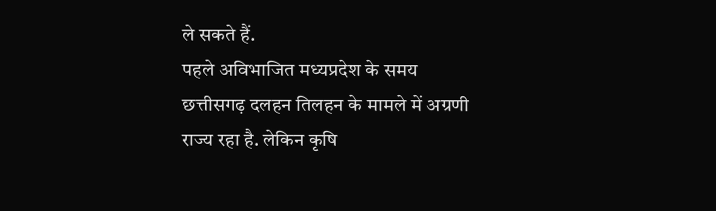ले सकते हैं.
पहले अविभाजित मध्यप्रदेश के समय छत्तीसगढ़ दलहन तिलहन के मामले में अग्रणी राज्य रहा है. लेकिन कृषि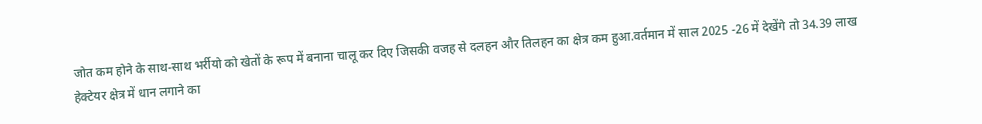जोत कम होने के साथ-साथ भर्रीयो को खेतों के रूप में बनाना चालू कर दिए जिसकी वजह से दलहन और तिलहन का क्षेत्र कम हुआ.वर्तमान में साल 2025 -26 में देखेंगे तो 34.39 लाख हेक्टेयर क्षेत्र में धान लगाने का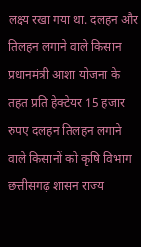लक्ष्य रखा गया था. दलहन और तिलहन लगाने वाले किसान प्रधानमंत्री आशा योजना के तहत प्रति हेक्टेयर 15 हजार रुपए दलहन तिलहन लगाने वाले किसानों को कृषि विभाग छत्तीसगढ़ शासन राज्य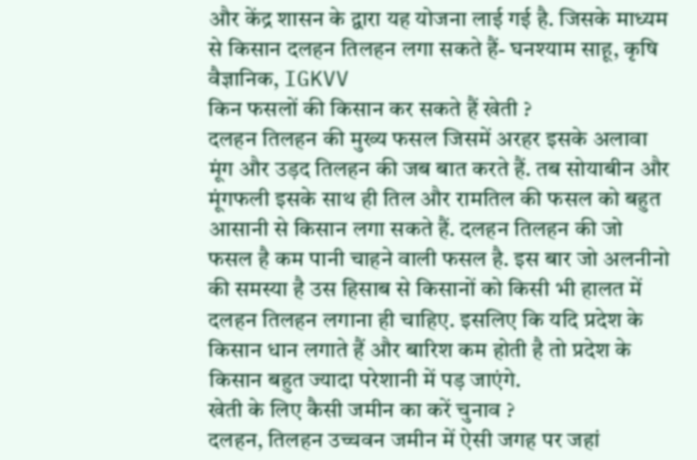और केंद्र शासन के द्वारा यह योजना लाई गई है. जिसके माध्यम से किसान दलहन तिलहन लगा सकते हैं- घनश्याम साहू, कृषि वैज्ञानिक, IGKVV
किन फसलों की किसान कर सकते हैं खेती ?
दलहन तिलहन की मुख्य फसल जिसमें अरहर इसके अलावा मूंग और उड़द तिलहन की जब बात करते हैं. तब सोयाबीन और मूंगफली इसके साथ ही तिल और रामतिल की फसल को बहुत आसानी से किसान लगा सकते हैं. दलहन तिलहन की जो फसल है कम पानी चाहने वाली फसल है. इस बार जो अलनीनो की समस्या है उस हिसाब से किसानों को किसी भी हालत में दलहन तिलहन लगाना ही चाहिए. इसलिए कि यदि प्रदेश के किसान धान लगाते हैं और बारिश कम होती है तो प्रदेश के किसान बहुत ज्यादा परेशानी में पड़ जाएंगे.
खेती के लिए कैसी जमीन का करें चुनाव ?
दलहन, तिलहन उच्चवन जमीन में ऐसी जगह पर जहां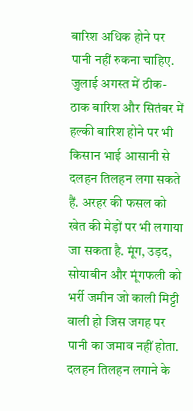बारिश अधिक होने पर पानी नहीं रुकना चाहिए. जुलाई अगस्त में ठीक-ठाक बारिश और सितंबर में हल्की बारिश होने पर भी किसान भाई आसानी से दलहन तिलहन लगा सकते हैं. अरहर की फसल को खेत की मेड़ों पर भी लगाया जा सकता है. मूंग, उड़द, सोयाबीन और मूंगफली को भर्री जमीन जो काली मिट्टी वाली हो जिस जगह पर पानी का जमाव नहीं होता. दलहन तिलहन लगाने के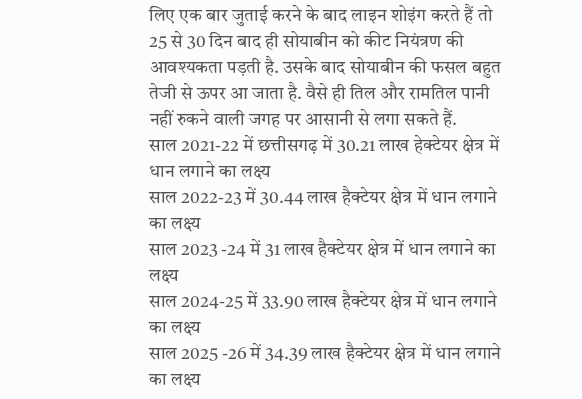लिए एक बार जुताई करने के बाद लाइन शोइंग करते हैं तो 25 से 30 दिन बाद ही सोयाबीन को कीट नियंत्रण की आवश्यकता पड़ती है. उसके बाद सोयाबीन की फसल बहुत तेजी से ऊपर आ जाता है. वैसे ही तिल और रामतिल पानी नहीं रुकने वाली जगह पर आसानी से लगा सकते हैं.
साल 2021-22 में छत्तीसगढ़ में 30.21 लाख हेक्टेयर क्षेत्र में धान लगाने का लक्ष्य
साल 2022-23 में 30.44 लाख हैक्टेयर क्षेत्र में धान लगाने का लक्ष्य
साल 2023 -24 में 31 लाख हैक्टेयर क्षेत्र में धान लगाने का लक्ष्य
साल 2024-25 में 33.90 लाख हैक्टेयर क्षेत्र में धान लगाने का लक्ष्य
साल 2025 -26 में 34.39 लाख हैक्टेयर क्षेत्र में धान लगाने का लक्ष्य